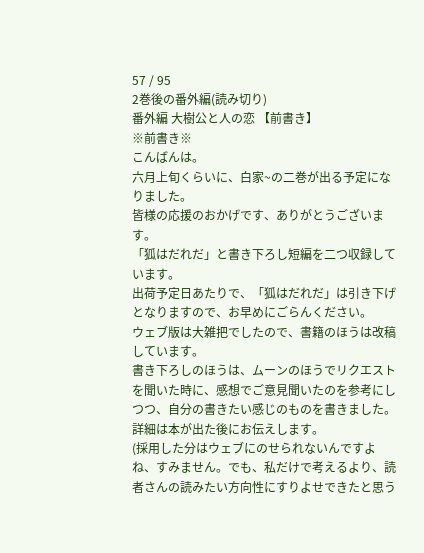57 / 95
2巻後の番外編(読み切り)
番外編 大樹公と人の恋 【前書き】
※前書き※
こんばんは。
六月上旬くらいに、白家~の二巻が出る予定になりました。
皆様の応援のおかげです、ありがとうございます。
「狐はだれだ」と書き下ろし短編を二つ収録しています。
出荷予定日あたりで、「狐はだれだ」は引き下げとなりますので、お早めにごらんください。
ウェブ版は大雑把でしたので、書籍のほうは改稿しています。
書き下ろしのほうは、ムーンのほうでリクエストを聞いた時に、感想でご意見聞いたのを参考にしつつ、自分の書きたい感じのものを書きました。詳細は本が出た後にお伝えします。
(採用した分はウェブにのせられないんですよね、すみません。でも、私だけで考えるより、読者さんの読みたい方向性にすりよせできたと思う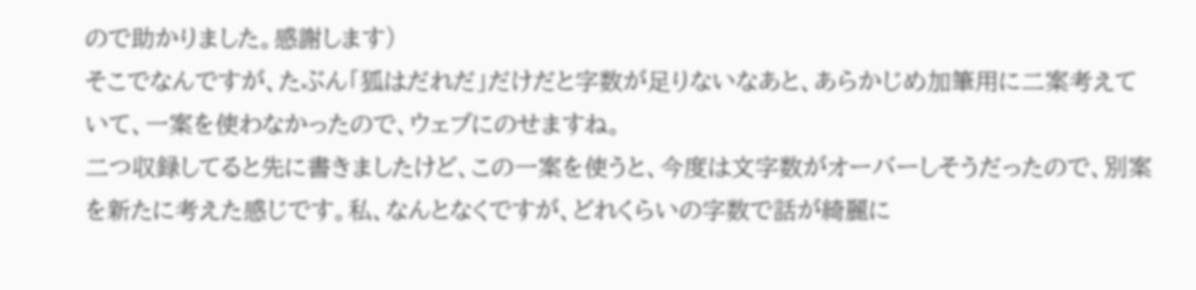ので助かりました。感謝します)
そこでなんですが、たぶん「狐はだれだ」だけだと字数が足りないなあと、あらかじめ加筆用に二案考えていて、一案を使わなかったので、ウェブにのせますね。
二つ収録してると先に書きましたけど、この一案を使うと、今度は文字数がオーバーしそうだったので、別案を新たに考えた感じです。私、なんとなくですが、どれくらいの字数で話が綺麗に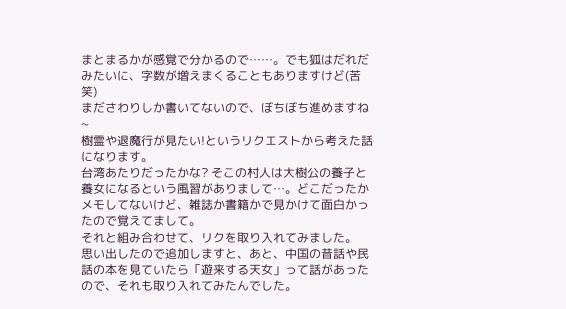まとまるかが感覚で分かるので……。でも狐はだれだみたいに、字数が増えまくることもありますけど(苦笑)
まださわりしか書いてないので、ぼちぼち進めますね~
樹霊や退魔行が見たい!というリクエストから考えた話になります。
台湾あたりだったかな? そこの村人は大樹公の養子と養女になるという風習がありまして…。どこだったかメモしてないけど、雑誌か書籍かで見かけて面白かったので覚えてまして。
それと組み合わせて、リクを取り入れてみました。
思い出したので追加しますと、あと、中国の昔話や民話の本を見ていたら「遊来する天女」って話があったので、それも取り入れてみたんでした。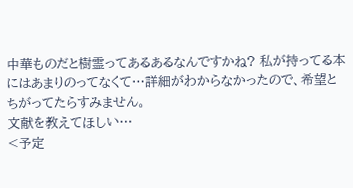中華ものだと樹霊ってあるあるなんですかね? 私が持ってる本にはあまりのってなくて…詳細がわからなかったので、希望とちがってたらすみません。
文献を教えてほしい…
<予定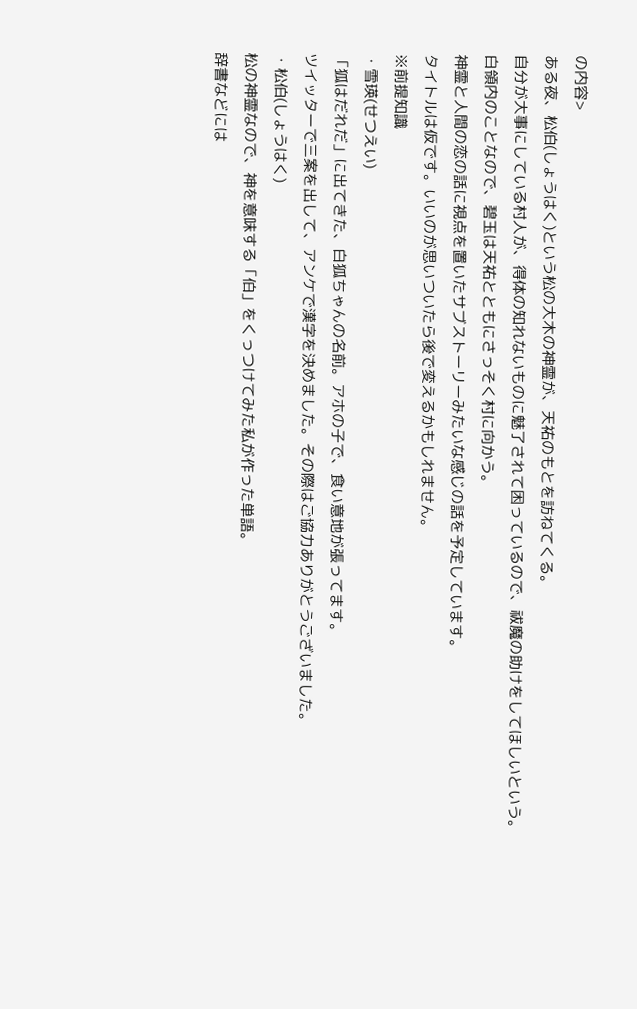の内容>
ある夜、松伯(しょうはく)という松の大木の神霊が、天祐のもとを訪ねてくる。
自分が大事にしている村人が、得体の知れないものに魅了されて困っているので、祓魔の助けをしてほしいという。
白領内のことなので、碧玉は天祐とともにさっそく村に向かう。
神霊と人間の恋の話に視点を置いたサブストーリーみたいな感じの話を予定しています。
タイトルは仮です。いいのが思いついたら後で変えるかもしれません。
※前提知識
・雪瑛(せつえい)
「狐はだれだ」に出てきた、白狐ちゃんの名前。アホの子で、食い意地が張ってます。
ツイッターで三案を出して、アンケで漢字を決めました。その際はご協力ありがとうございました。
・松伯(しょうはく)
松の神霊なので、神を意味する「伯」をくっつけてみた私が作った単語。
辞書などには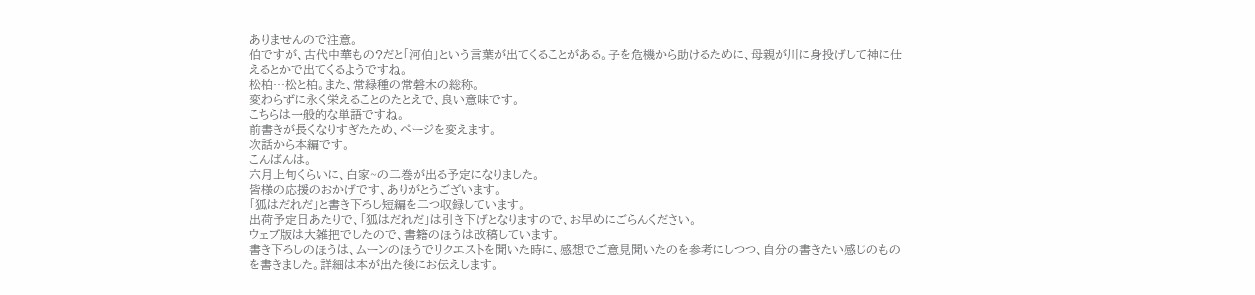ありませんので注意。
伯ですが、古代中華もの?だと「河伯」という言葉が出てくることがある。子を危機から助けるために、母親が川に身投げして神に仕えるとかで出てくるようですね。
松柏…松と柏。また、常緑種の常磐木の総称。
変わらずに永く栄えることのたとえで、良い意味です。
こちらは一般的な単語ですね。
前書きが長くなりすぎたため、ページを変えます。
次話から本編です。
こんばんは。
六月上旬くらいに、白家~の二巻が出る予定になりました。
皆様の応援のおかげです、ありがとうございます。
「狐はだれだ」と書き下ろし短編を二つ収録しています。
出荷予定日あたりで、「狐はだれだ」は引き下げとなりますので、お早めにごらんください。
ウェブ版は大雑把でしたので、書籍のほうは改稿しています。
書き下ろしのほうは、ムーンのほうでリクエストを聞いた時に、感想でご意見聞いたのを参考にしつつ、自分の書きたい感じのものを書きました。詳細は本が出た後にお伝えします。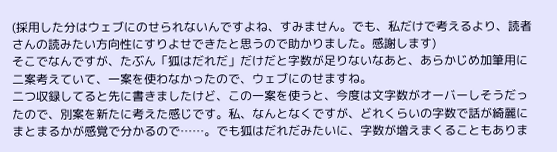(採用した分はウェブにのせられないんですよね、すみません。でも、私だけで考えるより、読者さんの読みたい方向性にすりよせできたと思うので助かりました。感謝します)
そこでなんですが、たぶん「狐はだれだ」だけだと字数が足りないなあと、あらかじめ加筆用に二案考えていて、一案を使わなかったので、ウェブにのせますね。
二つ収録してると先に書きましたけど、この一案を使うと、今度は文字数がオーバーしそうだったので、別案を新たに考えた感じです。私、なんとなくですが、どれくらいの字数で話が綺麗にまとまるかが感覚で分かるので……。でも狐はだれだみたいに、字数が増えまくることもありま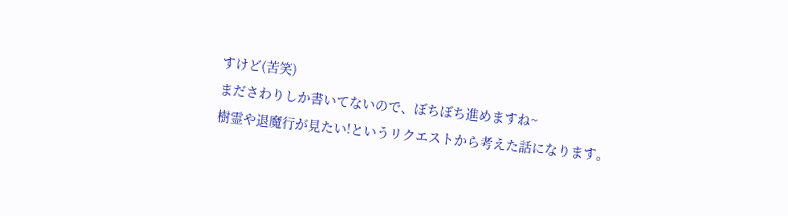すけど(苦笑)
まださわりしか書いてないので、ぼちぼち進めますね~
樹霊や退魔行が見たい!というリクエストから考えた話になります。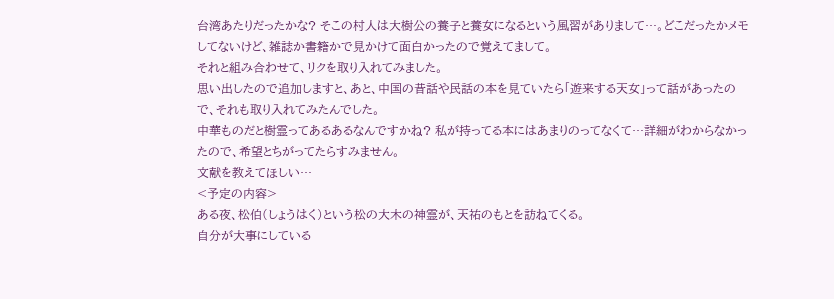台湾あたりだったかな? そこの村人は大樹公の養子と養女になるという風習がありまして…。どこだったかメモしてないけど、雑誌か書籍かで見かけて面白かったので覚えてまして。
それと組み合わせて、リクを取り入れてみました。
思い出したので追加しますと、あと、中国の昔話や民話の本を見ていたら「遊来する天女」って話があったので、それも取り入れてみたんでした。
中華ものだと樹霊ってあるあるなんですかね? 私が持ってる本にはあまりのってなくて…詳細がわからなかったので、希望とちがってたらすみません。
文献を教えてほしい…
<予定の内容>
ある夜、松伯(しょうはく)という松の大木の神霊が、天祐のもとを訪ねてくる。
自分が大事にしている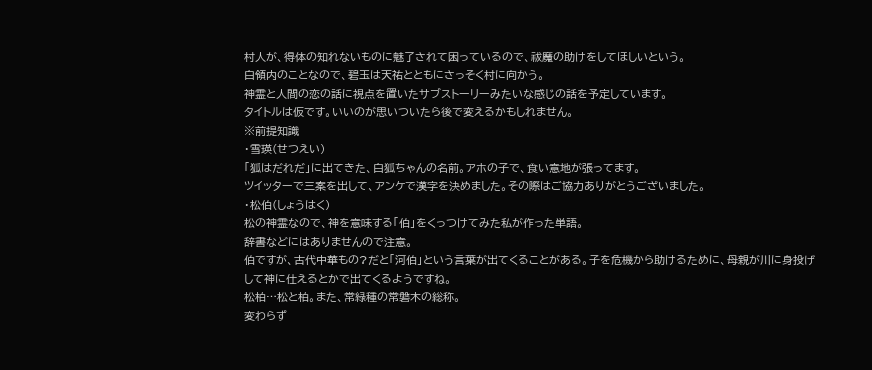村人が、得体の知れないものに魅了されて困っているので、祓魔の助けをしてほしいという。
白領内のことなので、碧玉は天祐とともにさっそく村に向かう。
神霊と人間の恋の話に視点を置いたサブストーリーみたいな感じの話を予定しています。
タイトルは仮です。いいのが思いついたら後で変えるかもしれません。
※前提知識
・雪瑛(せつえい)
「狐はだれだ」に出てきた、白狐ちゃんの名前。アホの子で、食い意地が張ってます。
ツイッターで三案を出して、アンケで漢字を決めました。その際はご協力ありがとうございました。
・松伯(しょうはく)
松の神霊なので、神を意味する「伯」をくっつけてみた私が作った単語。
辞書などにはありませんので注意。
伯ですが、古代中華もの?だと「河伯」という言葉が出てくることがある。子を危機から助けるために、母親が川に身投げして神に仕えるとかで出てくるようですね。
松柏…松と柏。また、常緑種の常磐木の総称。
変わらず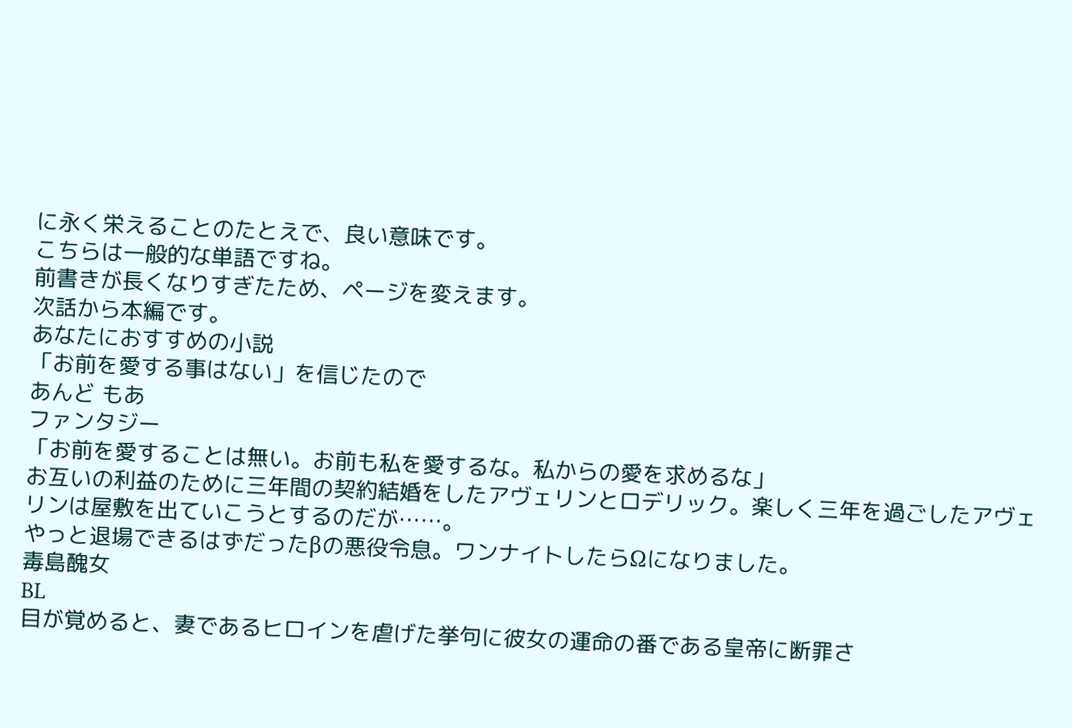に永く栄えることのたとえで、良い意味です。
こちらは一般的な単語ですね。
前書きが長くなりすぎたため、ページを変えます。
次話から本編です。
あなたにおすすめの小説
「お前を愛する事はない」を信じたので
あんど もあ
ファンタジー
「お前を愛することは無い。お前も私を愛するな。私からの愛を求めるな」
お互いの利益のために三年間の契約結婚をしたアヴェリンとロデリック。楽しく三年を過ごしたアヴェリンは屋敷を出ていこうとするのだが……。
やっと退場できるはずだったβの悪役令息。ワンナイトしたらΩになりました。
毒島醜女
BL
目が覚めると、妻であるヒロインを虐げた挙句に彼女の運命の番である皇帝に断罪さ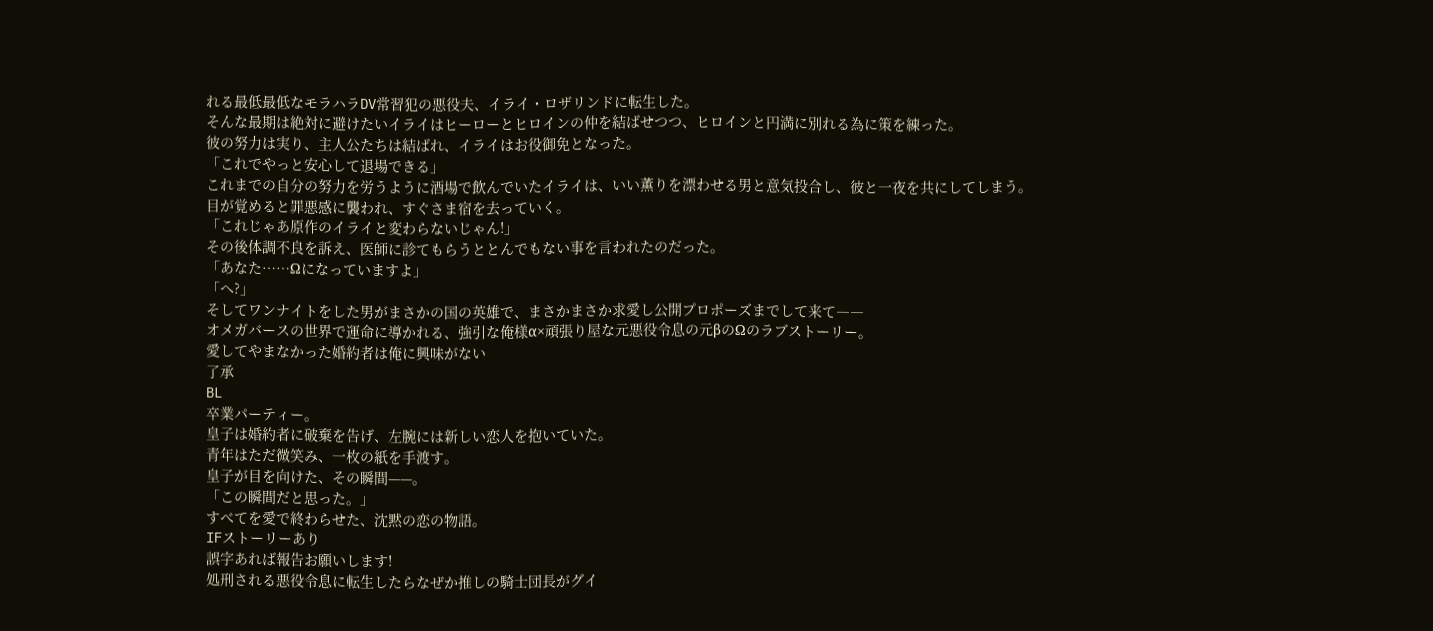れる最低最低なモラハラDV常習犯の悪役夫、イライ・ロザリンドに転生した。
そんな最期は絶対に避けたいイライはヒーローとヒロインの仲を結ばせつつ、ヒロインと円満に別れる為に策を練った。
彼の努力は実り、主人公たちは結ばれ、イライはお役御免となった。
「これでやっと安心して退場できる」
これまでの自分の努力を労うように酒場で飲んでいたイライは、いい薫りを漂わせる男と意気投合し、彼と一夜を共にしてしまう。
目が覚めると罪悪感に襲われ、すぐさま宿を去っていく。
「これじゃあ原作のイライと変わらないじゃん!」
その後体調不良を訴え、医師に診てもらうととんでもない事を言われたのだった。
「あなた……Ωになっていますよ」
「へ?」
そしてワンナイトをした男がまさかの国の英雄で、まさかまさか求愛し公開プロポーズまでして来て――
オメガバースの世界で運命に導かれる、強引な俺様α×頑張り屋な元悪役令息の元βのΩのラブストーリー。
愛してやまなかった婚約者は俺に興味がない
了承
BL
卒業パーティー。
皇子は婚約者に破棄を告げ、左腕には新しい恋人を抱いていた。
青年はただ微笑み、一枚の紙を手渡す。
皇子が目を向けた、その瞬間——。
「この瞬間だと思った。」
すべてを愛で終わらせた、沈黙の恋の物語。
IFストーリーあり
誤字あれば報告お願いします!
処刑される悪役令息に転生したらなぜか推しの騎士団長がグイ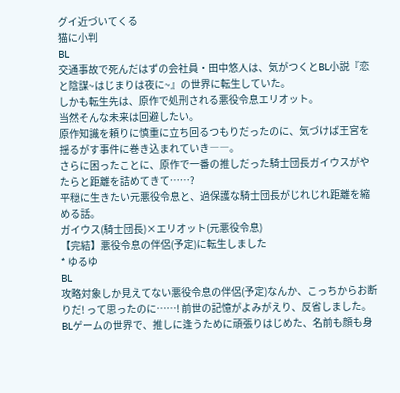グイ近づいてくる
猫に小判
BL
交通事故で死んだはずの会社員・田中悠人は、気がつくとBL小説『恋と陰謀~はじまりは夜に~』の世界に転生していた。
しかも転生先は、原作で処刑される悪役令息エリオット。
当然そんな未来は回避したい。
原作知識を頼りに慎重に立ち回るつもりだったのに、気づけば王宮を揺るがす事件に巻き込まれていき――。
さらに困ったことに、原作で一番の推しだった騎士団長ガイウスがやたらと距離を詰めてきて……?
平穏に生きたい元悪役令息と、過保護な騎士団長がじれじれ距離を縮める話。
ガイウス(騎士団長)×エリオット(元悪役令息)
【完結】悪役令息の伴侶(予定)に転生しました
* ゆるゆ
BL
攻略対象しか見えてない悪役令息の伴侶(予定)なんか、こっちからお断りだ! って思ったのに……! 前世の記憶がよみがえり、反省しました。
BLゲームの世界で、推しに逢うために頑張りはじめた、名前も顔も身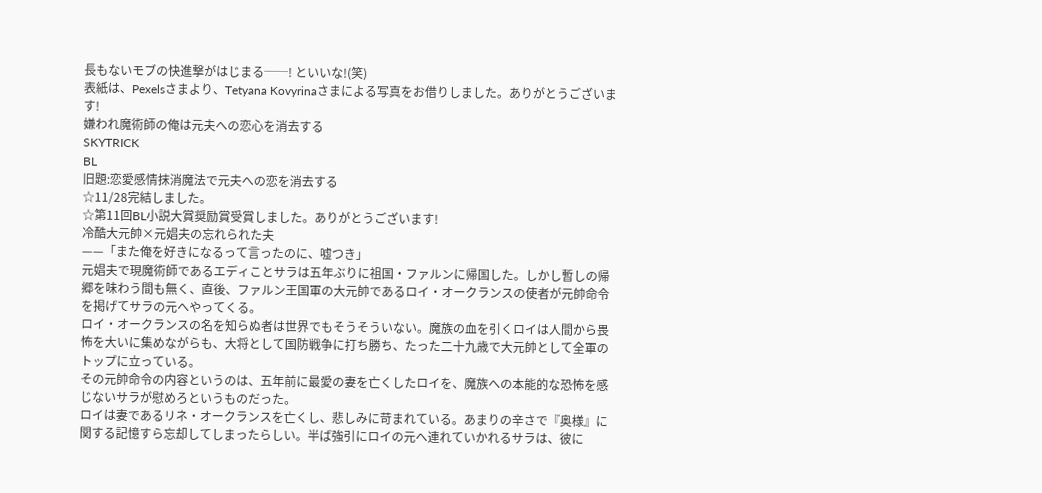長もないモブの快進撃がはじまる──! といいな!(笑)
表紙は、Pexelsさまより、Tetyana Kovyrinaさまによる写真をお借りしました。ありがとうございます!
嫌われ魔術師の俺は元夫への恋心を消去する
SKYTRICK
BL
旧題:恋愛感情抹消魔法で元夫への恋を消去する
☆11/28完結しました。
☆第11回BL小説大賞奨励賞受賞しました。ありがとうございます!
冷酷大元帥×元娼夫の忘れられた夫
——「また俺を好きになるって言ったのに、嘘つき」
元娼夫で現魔術師であるエディことサラは五年ぶりに祖国・ファルンに帰国した。しかし暫しの帰郷を味わう間も無く、直後、ファルン王国軍の大元帥であるロイ・オークランスの使者が元帥命令を掲げてサラの元へやってくる。
ロイ・オークランスの名を知らぬ者は世界でもそうそういない。魔族の血を引くロイは人間から畏怖を大いに集めながらも、大将として国防戦争に打ち勝ち、たった二十九歳で大元帥として全軍のトップに立っている。
その元帥命令の内容というのは、五年前に最愛の妻を亡くしたロイを、魔族への本能的な恐怖を感じないサラが慰めろというものだった。
ロイは妻であるリネ・オークランスを亡くし、悲しみに苛まれている。あまりの辛さで『奥様』に関する記憶すら忘却してしまったらしい。半ば強引にロイの元へ連れていかれるサラは、彼に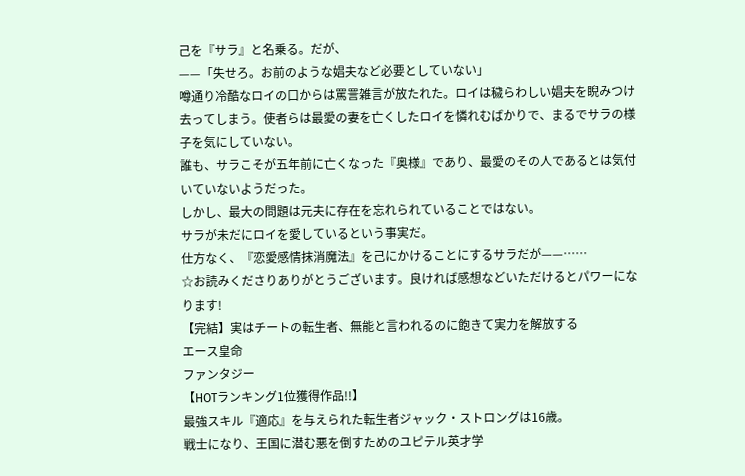己を『サラ』と名乗る。だが、
——「失せろ。お前のような娼夫など必要としていない」
噂通り冷酷なロイの口からは罵詈雑言が放たれた。ロイは穢らわしい娼夫を睨みつけ去ってしまう。使者らは最愛の妻を亡くしたロイを憐れむばかりで、まるでサラの様子を気にしていない。
誰も、サラこそが五年前に亡くなった『奥様』であり、最愛のその人であるとは気付いていないようだった。
しかし、最大の問題は元夫に存在を忘れられていることではない。
サラが未だにロイを愛しているという事実だ。
仕方なく、『恋愛感情抹消魔法』を己にかけることにするサラだが——……
☆お読みくださりありがとうございます。良ければ感想などいただけるとパワーになります!
【完結】実はチートの転生者、無能と言われるのに飽きて実力を解放する
エース皇命
ファンタジー
【HOTランキング1位獲得作品!!】
最強スキル『適応』を与えられた転生者ジャック・ストロングは16歳。
戦士になり、王国に潜む悪を倒すためのユピテル英才学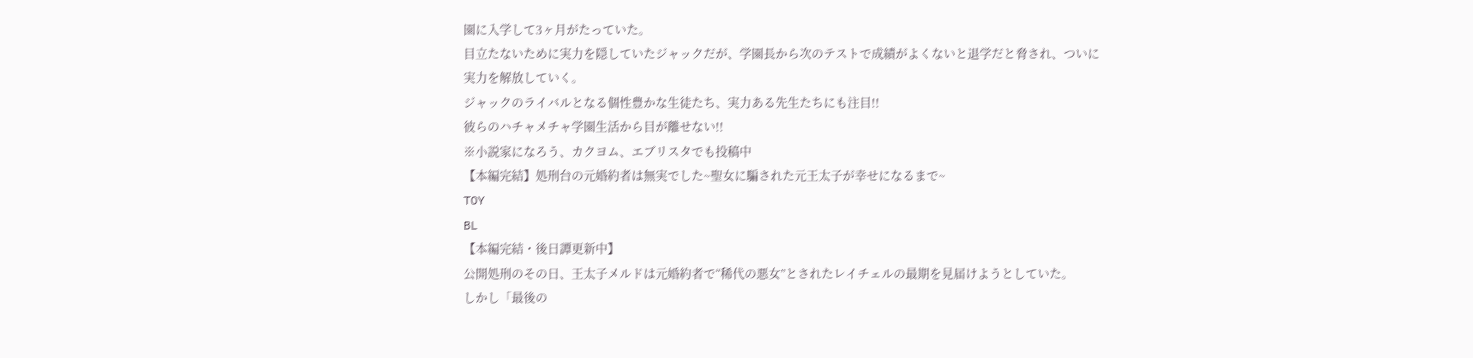園に入学して3ヶ月がたっていた。
目立たないために実力を隠していたジャックだが、学園長から次のテストで成績がよくないと退学だと脅され、ついに実力を解放していく。
ジャックのライバルとなる個性豊かな生徒たち、実力ある先生たちにも注目!!
彼らのハチャメチャ学園生活から目が離せない!!
※小説家になろう、カクヨム、エブリスタでも投稿中
【本編完結】処刑台の元婚約者は無実でした~聖女に騙された元王太子が幸せになるまで~
TOY
BL
【本編完結・後日譚更新中】
公開処刑のその日、王太子メルドは元婚約者で“稀代の悪女”とされたレイチェルの最期を見届けようとしていた。
しかし「最後の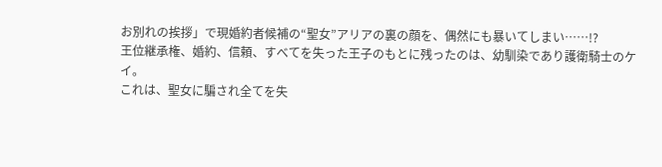お別れの挨拶」で現婚約者候補の“聖女”アリアの裏の顔を、偶然にも暴いてしまい……!?
王位継承権、婚約、信頼、すべてを失った王子のもとに残ったのは、幼馴染であり護衛騎士のケイ。
これは、聖女に騙され全てを失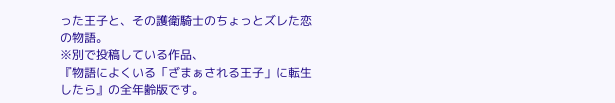った王子と、その護衛騎士のちょっとズレた恋の物語。
※別で投稿している作品、
『物語によくいる「ざまぁされる王子」に転生したら』の全年齢版です。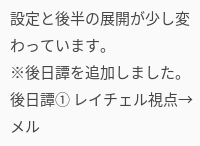設定と後半の展開が少し変わっています。
※後日譚を追加しました。
後日譚① レイチェル視点→メル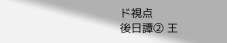ド視点
後日譚② 王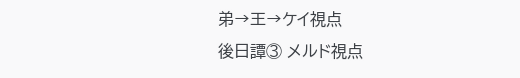弟→王→ケイ視点
後日譚③ メルド視点